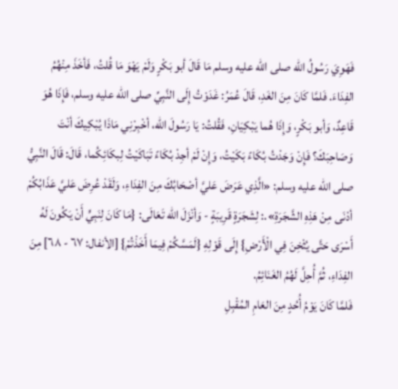فَهَوِيَ رَسُولُ الله صلى الله عليه وسلم مَا قَالَ أبو بَكْرٍ وَلَمْ يَهْوَ مَا قُلتُ، فَأخَذَ مِنْهُمُ الفِدَاءَ. فَلمَّا كَانَ مِنَ الغَدِ، قَالَ عُمَرُ: غَدَوْتُ إِلَى النَّبِيِّ صلى الله عليه وسلم، فَإِذَا هُوَ قَاعِدٌ، وَأبو بَكْرٍ، وَإِذَا هُما يَبْكِيَانِ، فَقُلتُ: يَا رَسُولَ الله، أخْبِرْنِي مَاذَا يُبْكِيكَ أنْتَ وَصَاحِبَكَ؟ فَإِنْ وَجَدْتُ بُكَاءً بَكَيْتُ، وَإِنْ لَمْ أجِدْ بُكَاءً تَبَاكَيْتُ لِبكَائِكُما، قَالَ: قَالَ النَّبِيُّ صلى الله عليه وسلم: «الَّذِي عَرَضَ عَليَّ أصْحَابُكَ مِنَ الفِدَاءِ، وَلَقَدْ عُرِضَ عَليَّ عَذَابُكُمْ أدْنَى مِنْ هَذِهِ الشَّجَرَةِ».: لِشَجَرَةٍ قَرِيبَةٍ - وَأنْزَلَ الله تَعَالَى: {مَا كَانَ لِنَبِيٍّ أَنْ يَكُونَ لَهُ أَسْرَى حَتَّى يُثْخِنَ فِي الْأَرْضِ} إِلَى قَوْلِهِ {لَمَسَّكُمْ فِيمَا أَخَذْتُمْ} [الأنفال: ٦٧ - ٦٨] مِنَ الفِدَاءِ، ثُمَّ أُحِلَّ لَهُمُ الغَنَائِمُ.
فَلمَّا كَانَ يَوْمُ أُحُدٍ مِنَ العَامِ المُقْبِلِ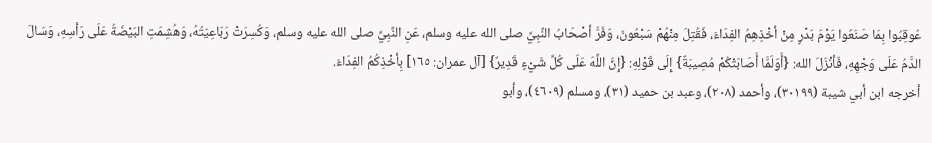عُوقِبُوا بِمَا صَنَعُوا يَوْمَ بَدْرٍ مِنْ أخْذِهِمُ الفِدَاءَ، فَقُتِلَ مِنْهُمْ سَبْعُونَ، وَفَرَّ أصْحَابُ النَّبِيِّ صلى الله عليه وسلم، عَنِ النَّبِيِّ صلى الله عليه وسلم، وَكُسِرَتْ رَبَاعِيَتُهُ، وَهُشِمَتِ البَيْضَةُ عَلَى رَأسِهِ، وَسَالَ الدَّمُ عَلَى وَجْهِهِ، فَأنْزَلَ الله: {أَوَلَمَّا أَصَابَتْكُمْ مُصِيبَةٌ} إِلَى قَوْلِهِ: {إِنَّ اللَّهَ عَلَى كُلِّ شَيْءٍ قَدِيرٌ} [آل عمران: ١٦٥] بِأخْذِكُمُ الفِدَاءَ.
أخرجه ابن أبي شيبة (٣٠١٩٩)، وأحمد (٢٠٨)، وعبد بن حميد (٣١)، ومسلم (٤٦٠٩)، وأبو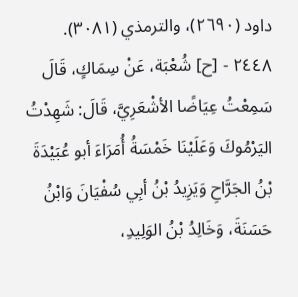داود (٢٦٩٠)، والترمذي (٣٠٨١).
٢٤٤٨ - [ح] شُعْبَة، عَنْ سِمَاكٍ، قَالَ سَمِعْتُ عِيَاضًا الأشْعَرِيَّ، قَالَ: شَهِدْتُ اليَرْمُوكَ وَعَلَيْنَا خَمْسَةُ أُمَرَاءَ أبو عُبَيْدَةَ بْنُ الجَرَّاحِ وَيَزِيدُ بْنُ أبِي سُفْيَانَ وَابْنُ حَسَنَةَ، وَخَالِدُ بْنُ الوَلِيدِ،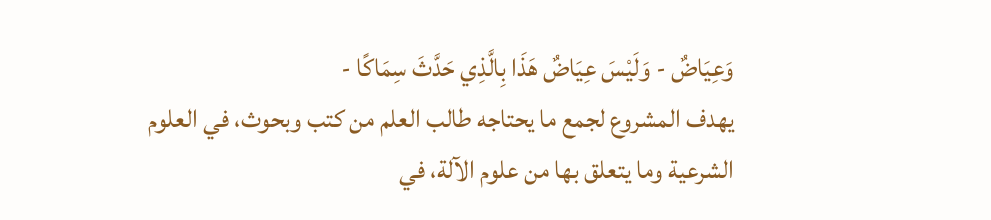وَعِيَاضٌ - وَلَيْسَ عِيَاضٌ هَذَا بِالَّذِي حَدَّثَ سِمَاكًا -
يهدف المشروع لجمع ما يحتاجه طالب العلم من كتب وبحوث، في العلوم الشرعية وما يتعلق بها من علوم الآلة، في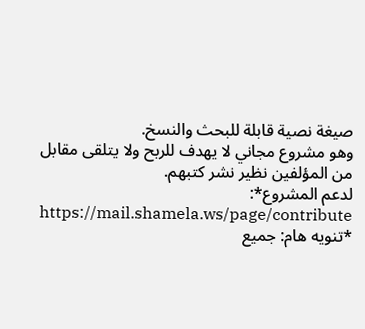صيغة نصية قابلة للبحث والنسخ.
وهو مشروع مجاني لا يهدف للربح ولا يتلقى مقابل من المؤلفين نظير نشر كتبهم.
لدعم المشروع*: https://mail.shamela.ws/page/contribute
*تنويه هام: جميع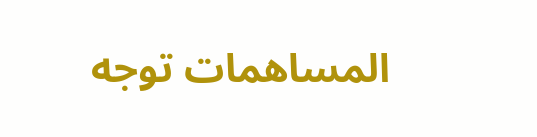المساهمات توجه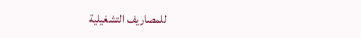للمصاريف التشغيلية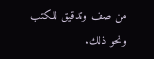من صف وتدقيق للكتب ونحو ذلك.